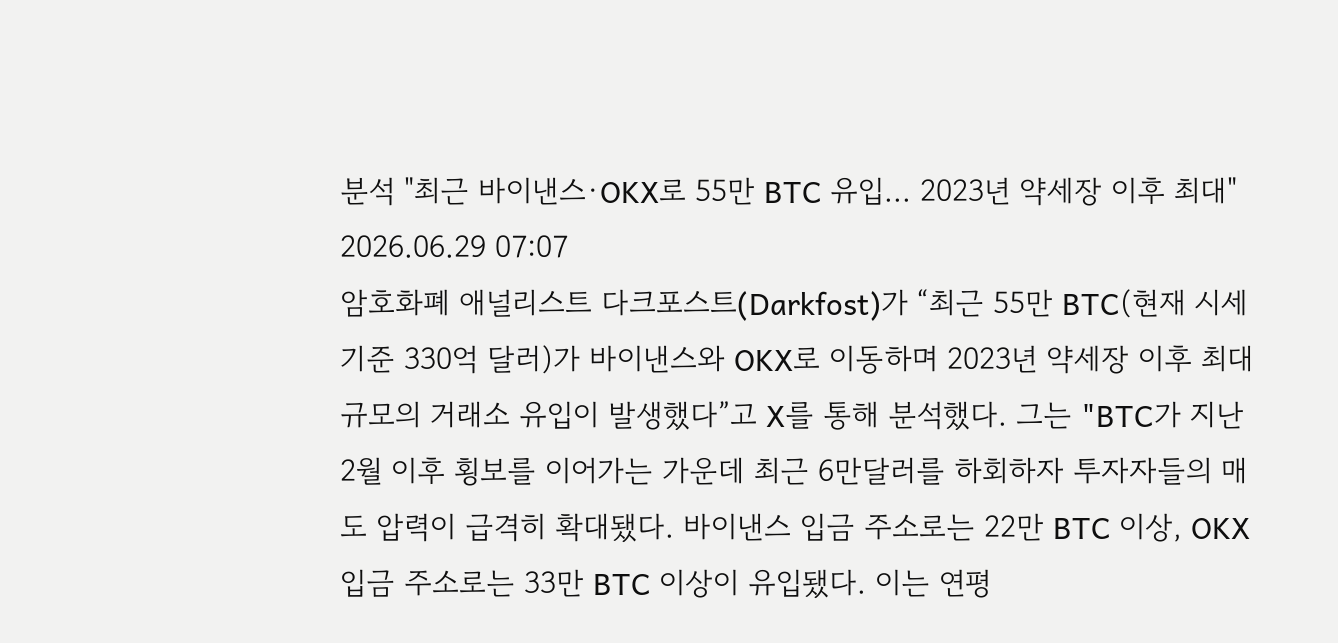분석 "최근 바이낸스·OKX로 55만 BTC 유입... 2023년 약세장 이후 최대"
2026.06.29 07:07
암호화폐 애널리스트 다크포스트(Darkfost)가 “최근 55만 BTC(현재 시세 기준 330억 달러)가 바이낸스와 OKX로 이동하며 2023년 약세장 이후 최대 규모의 거래소 유입이 발생했다”고 X를 통해 분석했다. 그는 "BTC가 지난 2월 이후 횡보를 이어가는 가운데 최근 6만달러를 하회하자 투자자들의 매도 압력이 급격히 확대됐다. 바이낸스 입금 주소로는 22만 BTC 이상, OKX 입금 주소로는 33만 BTC 이상이 유입됐다. 이는 연평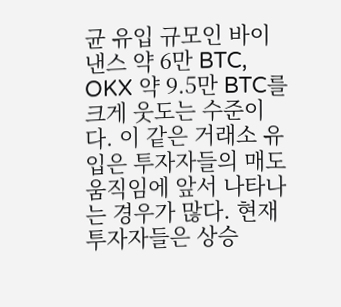균 유입 규모인 바이낸스 약 6만 BTC, OKX 약 9.5만 BTC를 크게 웃도는 수준이다. 이 같은 거래소 유입은 투자자들의 매도 움직임에 앞서 나타나는 경우가 많다. 현재 투자자들은 상승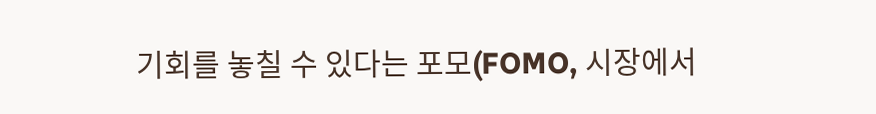기회를 놓칠 수 있다는 포모(FOMO, 시장에서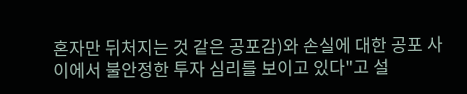혼자만 뒤처지는 것 같은 공포감)와 손실에 대한 공포 사이에서 불안정한 투자 심리를 보이고 있다"고 설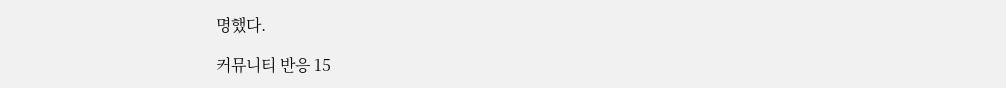명했다.

커뮤니티 반응 15